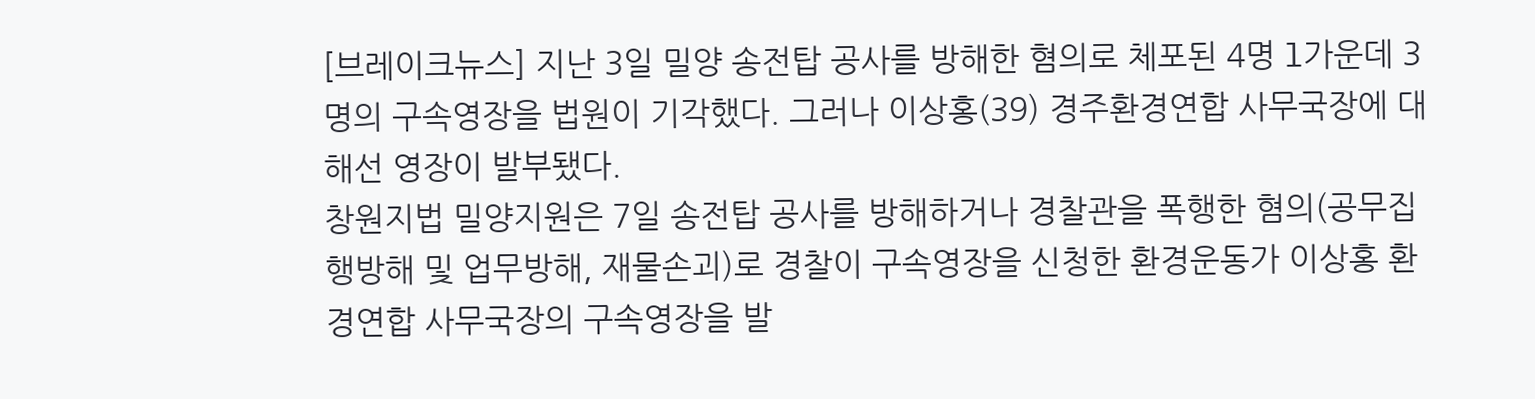[브레이크뉴스] 지난 3일 밀양 송전탑 공사를 방해한 혐의로 체포된 4명 l가운데 3명의 구속영장을 법원이 기각했다. 그러나 이상홍(39) 경주환경연합 사무국장에 대해선 영장이 발부됐다.
창원지법 밀양지원은 7일 송전탑 공사를 방해하거나 경찰관을 폭행한 혐의(공무집행방해 및 업무방해, 재물손괴)로 경찰이 구속영장을 신청한 환경운동가 이상홍 환경연합 사무국장의 구속영장을 발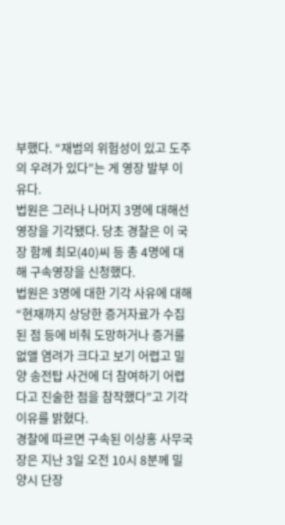부했다. “재범의 위험성이 있고 도주의 우려가 있다”는 게 영장 발부 이유다.
법원은 그러나 나머지 3명에 대해선 영장을 기각됐다. 당초 경찰은 이 국장 함께 최모(40)씨 등 총 4명에 대해 구속영장을 신청했다.
법원은 3명에 대한 기각 사유에 대해 “현재까지 상당한 증거자료가 수집된 점 등에 비춰 도망하거나 증거를 없앨 염려가 크다고 보기 어렵고 밀양 송전탑 사건에 더 참여하기 어렵다고 진술한 점을 참작했다”고 기각 이유를 밝혔다.
경찰에 따르면 구속된 이상홍 사무국장은 지난 3일 오전 10시 8분께 밀양시 단장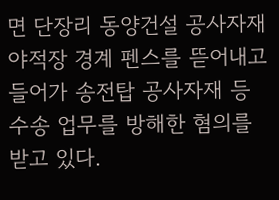면 단장리 동양건설 공사자재 야적장 경계 펜스를 뜯어내고 들어가 송전탑 공사자재 등 수송 업무를 방해한 혐의를 받고 있다.